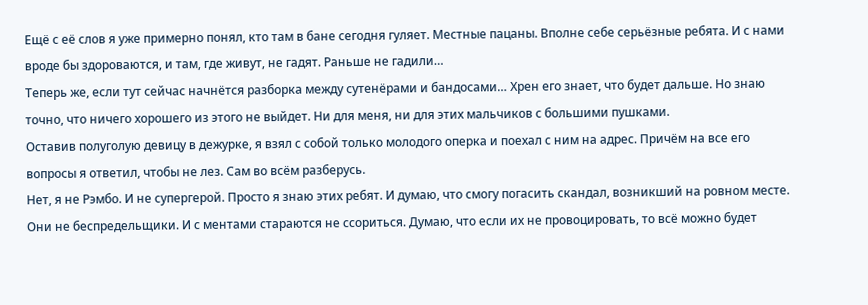Ещё с её слов я уже примерно понял, кто там в бане сегодня гуляет. Местные пацаны. Вполне себе серьёзные ребята. И с нами вроде бы здороваются, и там, где живут, не гадят. Раньше не гадили…
Теперь же, если тут сейчас начнётся разборка между сутенёрами и бандосами… Хрен его знает, что будет дальше. Но знаю точно, что ничего хорошего из этого не выйдет. Ни для меня, ни для этих мальчиков с большими пушками.
Оставив полуголую девицу в дежурке, я взял с собой только молодого оперка и поехал с ним на адрес. Причём на все его вопросы я ответил, чтобы не лез. Сам во всём разберусь.
Нет, я не Рэмбо. И не супергерой. Просто я знаю этих ребят. И думаю, что смогу погасить скандал, возникший на ровном месте. Они не беспредельщики. И с ментами стараются не ссориться. Думаю, что если их не провоцировать, то всё можно будет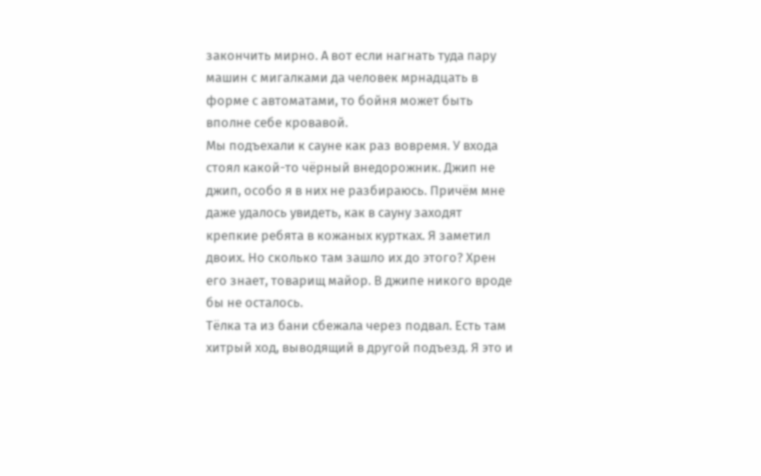закончить мирно. А вот если нагнать туда пару машин с мигалками да человек мрнадцать в форме с автоматами, то бойня может быть вполне себе кровавой.
Мы подъехали к сауне как раз вовремя. У входа стоял какой-то чёрный внедорожник. Джип не джип, особо я в них не разбираюсь. Причём мне даже удалось увидеть, как в сауну заходят крепкие ребята в кожаных куртках. Я заметил двоих. Но сколько там зашло их до этого? Хрен его знает, товарищ майор. В джипе никого вроде бы не осталось.
Тёлка та из бани сбежала через подвал. Есть там хитрый ход, выводящий в другой подъезд. Я это и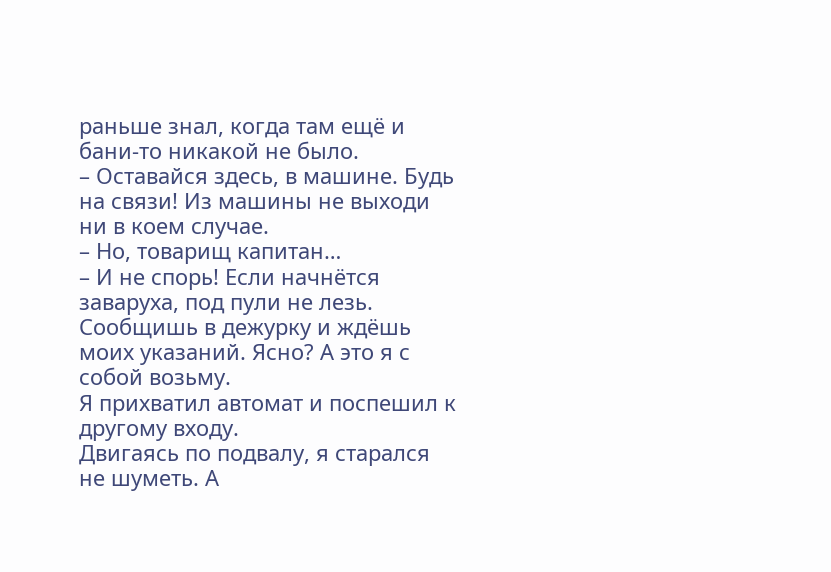раньше знал, когда там ещё и бани-то никакой не было.
– Оставайся здесь, в машине. Будь на связи! Из машины не выходи ни в коем случае.
– Но, товарищ капитан…
– И не спорь! Если начнётся заваруха, под пули не лезь. Сообщишь в дежурку и ждёшь моих указаний. Ясно? А это я с собой возьму.
Я прихватил автомат и поспешил к другому входу.
Двигаясь по подвалу, я старался не шуметь. А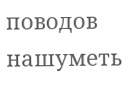поводов нашуметь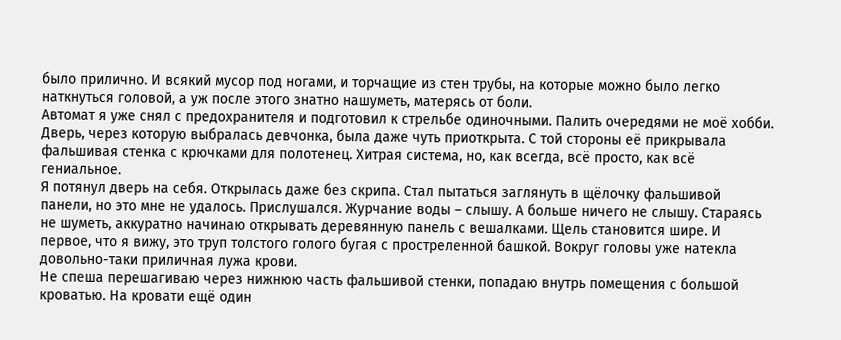было прилично. И всякий мусор под ногами, и торчащие из стен трубы, на которые можно было легко наткнуться головой, а уж после этого знатно нашуметь, матерясь от боли.
Автомат я уже снял с предохранителя и подготовил к стрельбе одиночными. Палить очередями не моё хобби.
Дверь, через которую выбралась девчонка, была даже чуть приоткрыта. С той стороны её прикрывала фальшивая стенка с крючками для полотенец. Хитрая система, но, как всегда, всё просто, как всё гениальное.
Я потянул дверь на себя. Открылась даже без скрипа. Стал пытаться заглянуть в щёлочку фальшивой панели, но это мне не удалось. Прислушался. Журчание воды – слышу. А больше ничего не слышу. Стараясь не шуметь, аккуратно начинаю открывать деревянную панель с вешалками. Щель становится шире. И первое, что я вижу, это труп толстого голого бугая с простреленной башкой. Вокруг головы уже натекла довольно-таки приличная лужа крови.
Не спеша перешагиваю через нижнюю часть фальшивой стенки, попадаю внутрь помещения с большой кроватью. На кровати ещё один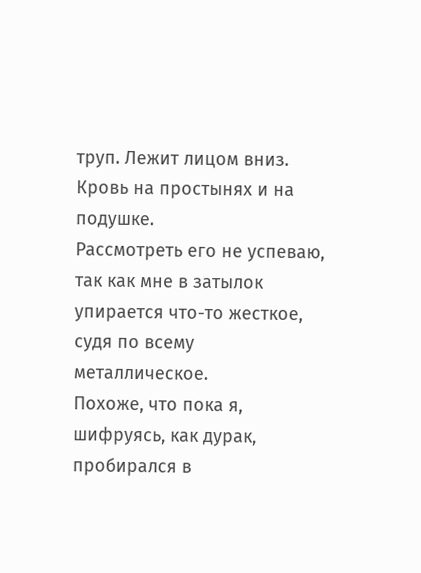труп. Лежит лицом вниз. Кровь на простынях и на подушке.
Рассмотреть его не успеваю, так как мне в затылок упирается что-то жесткое, судя по всему металлическое.
Похоже, что пока я, шифруясь, как дурак, пробирался в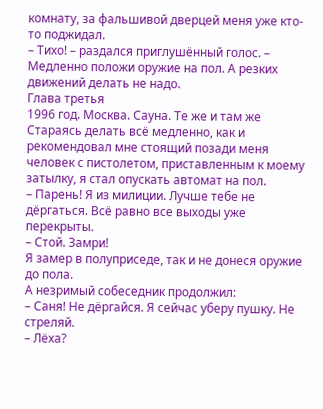комнату, за фальшивой дверцей меня уже кто-то поджидал.
– Тихо! – раздался приглушённый голос. – Медленно положи оружие на пол. А резких движений делать не надо.
Глава третья
1996 год. Москва. Сауна. Те же и там же
Стараясь делать всё медленно, как и рекомендовал мне стоящий позади меня человек с пистолетом, приставленным к моему затылку, я стал опускать автомат на пол.
– Парень! Я из милиции. Лучше тебе не дёргаться. Всё равно все выходы уже перекрыты.
– Стой. Замри!
Я замер в полуприседе, так и не донеся оружие до пола.
А незримый собеседник продолжил:
– Саня! Не дёргайся. Я сейчас уберу пушку. Не стреляй.
– Лёха?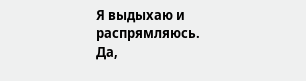Я выдыхаю и распрямляюсь.
Да,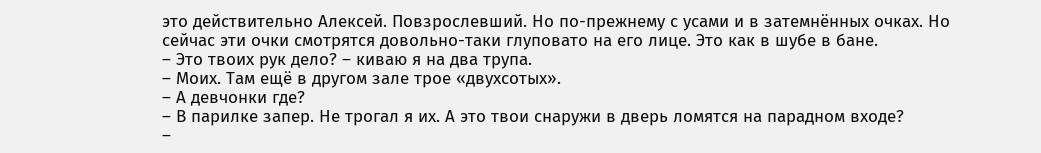это действительно Алексей. Повзрослевший. Но по-прежнему с усами и в затемнённых очках. Но сейчас эти очки смотрятся довольно-таки глуповато на его лице. Это как в шубе в бане.
– Это твоих рук дело? – киваю я на два трупа.
– Моих. Там ещё в другом зале трое «двухсотых».
– А девчонки где?
– В парилке запер. Не трогал я их. А это твои снаружи в дверь ломятся на парадном входе?
–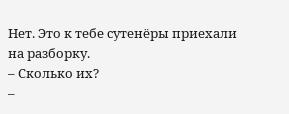Нет. Это к тебе сутенёры приехали на разборку.
– Сколько их?
–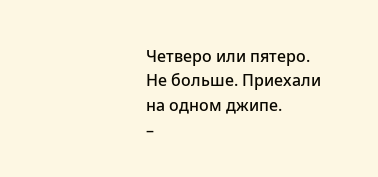Четверо или пятеро. Не больше. Приехали на одном джипе.
–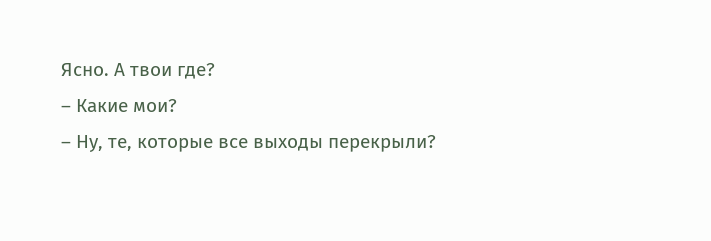Ясно. А твои где?
– Какие мои?
– Ну, те, которые все выходы перекрыли?